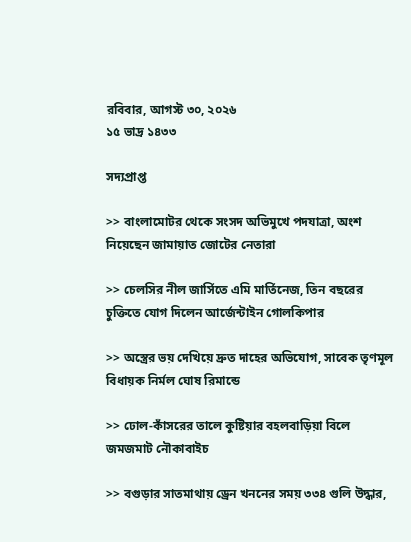রবিবার, আগস্ট ৩০, ২০২৬
১৫ ভাদ্র ১৪৩৩

সদ্যপ্রাপ্ত

>> বাংলামোটর থেকে সংসদ অভিমুখে পদযাত্রা, অংশ নিয়েছেন জামায়াত জোটের নেতারা

>> চেলসির নীল জার্সিতে এমি মার্তিনেজ, তিন বছরের চুক্তিতে যোগ দিলেন আর্জেন্টাইন গোলকিপার

>> অস্ত্রের ভয় দেখিয়ে দ্রুত দাহের অভিযোগ, সাবেক তৃণমূল বিধায়ক নির্মল ঘোষ রিমান্ডে

>> ঢোল-কাঁসরের তালে কুষ্টিয়ার বহলবাড়িয়া বিলে জমজমাট নৌকাবাইচ

>> বগুড়ার সাতমাথায় ড্রেন খননের সময় ৩৩৪ গুলি উদ্ধার,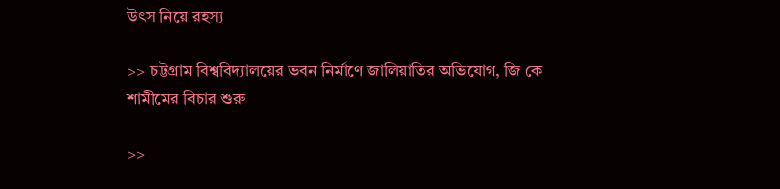উৎস নিয়ে রহস্য

>> চট্টগ্রাম বিশ্ববিদ্যালয়ের ভবন নির্মাণে জালিয়াতির অভিযোগ, জি কে শামীমের বিচার শুরু

>>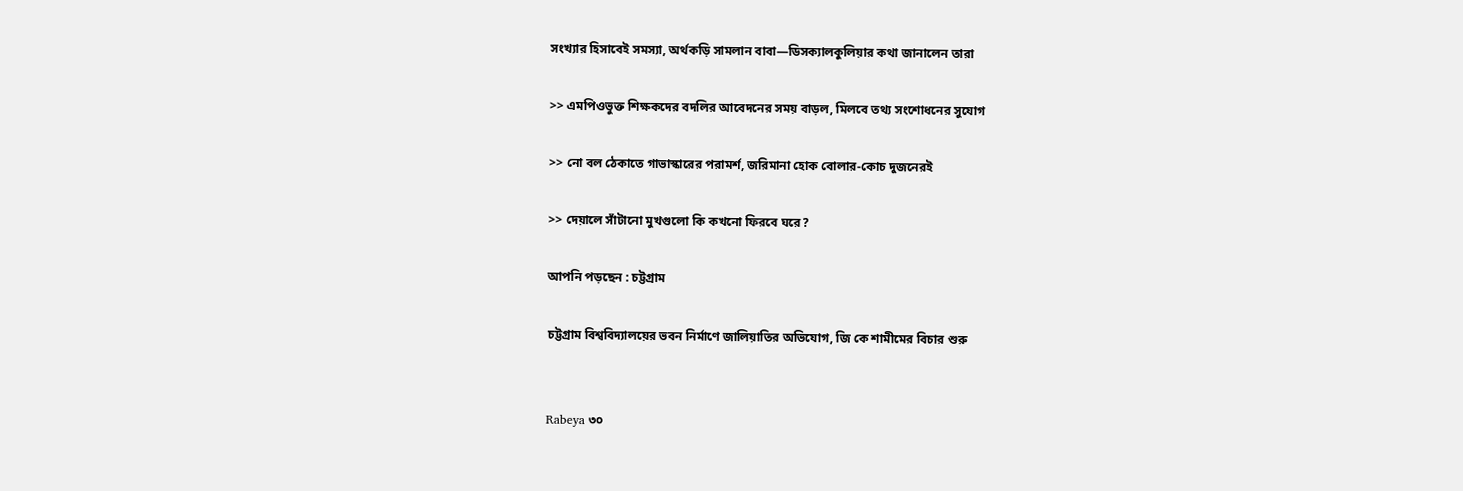সংখ্যার হিসাবেই সমস্যা, অর্থকড়ি সামলান বাবা—ডিসক্যালকুলিয়ার কথা জানালেন তারা

>> এমপিওভুক্ত শিক্ষকদের বদলির আবেদনের সময় বাড়ল, মিলবে তথ্য সংশোধনের সুযোগ

>> নো বল ঠেকাতে গাভাস্কারের পরামর্শ, জরিমানা হোক বোলার-কোচ দুজনেরই

>> দেয়ালে সাঁটানো মুখগুলো কি কখনো ফিরবে ঘরে?

আপনি পড়ছেন : চট্টগ্রাম

চট্টগ্রাম বিশ্ববিদ্যালয়ের ভবন নির্মাণে জালিয়াতির অভিযোগ, জি কে শামীমের বিচার শুরু


Rabeya ৩০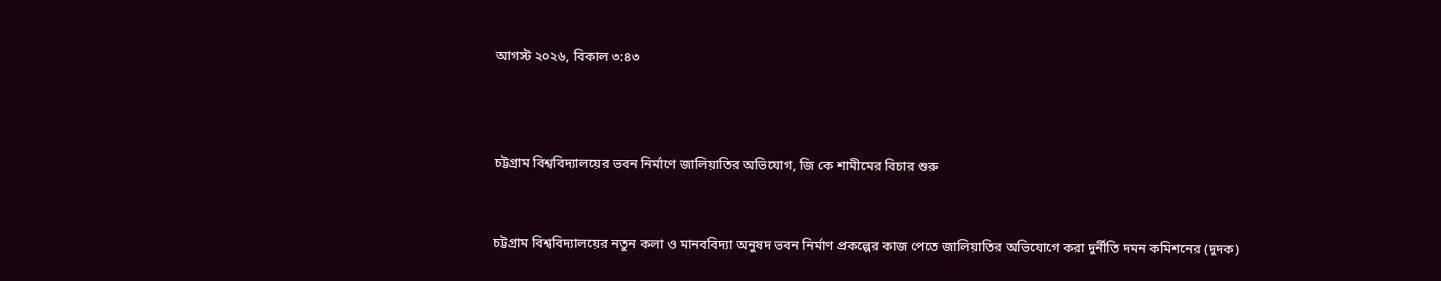আগস্ট ২০২৬, বিকাল ৩:৪৩



চট্টগ্রাম বিশ্ববিদ্যালয়ের ভবন নির্মাণে জালিয়াতির অভিযোগ, জি কে শামীমের বিচার শুরু


চট্টগ্রাম বিশ্ববিদ্যালয়ের নতুন কলা ও মানববিদ্যা অনুষদ ভবন নির্মাণ প্রকল্পের কাজ পেতে জালিয়াতির অভিযোগে করা দুর্নীতি দমন কমিশনের (দুদক)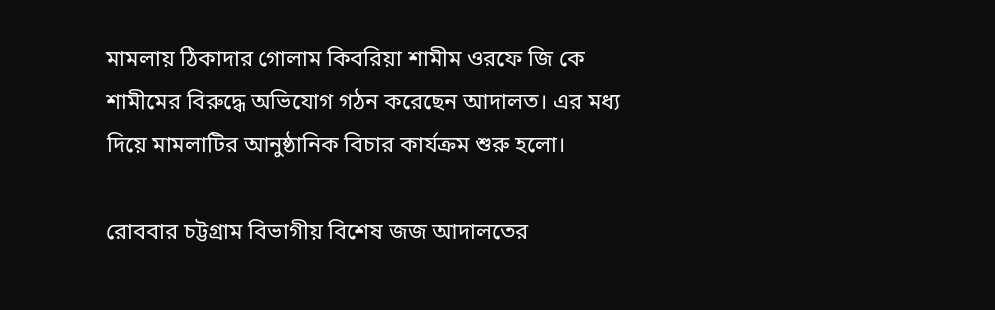মামলায় ঠিকাদার গোলাম কিবরিয়া শামীম ওরফে জি কে শামীমের বিরুদ্ধে অভিযোগ গঠন করেছেন আদালত। এর মধ্য দিয়ে মামলাটির আনুষ্ঠানিক বিচার কার্যক্রম শুরু হলো।

রোববার চট্টগ্রাম বিভাগীয় বিশেষ জজ আদালতের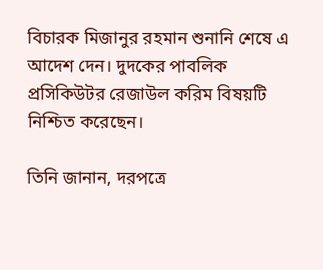বিচারক মিজানুর রহমান শুনানি শেষে এ আদেশ দেন। দুদকের পাবলিক প্রসিকিউটর রেজাউল করিম বিষয়টি নিশ্চিত করেছেন।

তিনি জানান, দরপত্রে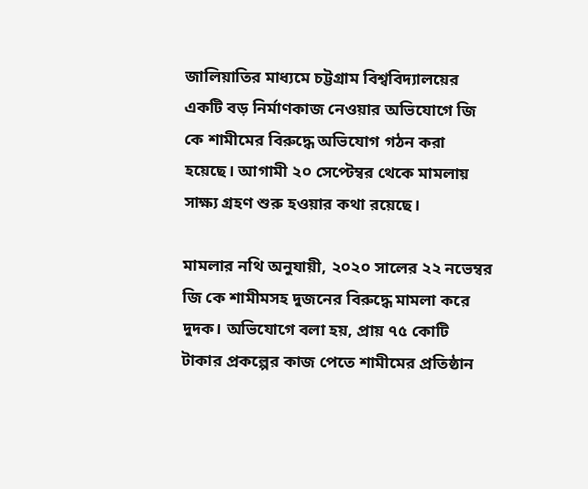জালিয়াতির মাধ্যমে চট্টগ্রাম বিশ্ববিদ্যালয়ের একটি বড় নির্মাণকাজ নেওয়ার অভিযোগে জি কে শামীমের বিরুদ্ধে অভিযোগ গঠন করা হয়েছে। আগামী ২০ সেপ্টেম্বর থেকে মামলায় সাক্ষ্য গ্রহণ শুরু হওয়ার কথা রয়েছে।

মামলার নথি অনুযায়ী, ২০২০ সালের ২২ নভেম্বর জি কে শামীমসহ দুজনের বিরুদ্ধে মামলা করে দুদক। অভিযোগে বলা হয়, প্রায় ৭৫ কোটি টাকার প্রকল্পের কাজ পেতে শামীমের প্রতিষ্ঠান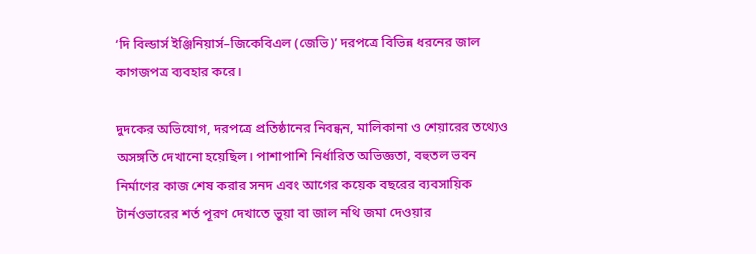‘দি বিল্ডার্স ইঞ্জিনিয়ার্স–জিকেবিএল (জেভি)’ দরপত্রে বিভিন্ন ধরনের জাল কাগজপত্র ব্যবহার করে।

দুদকের অভিযোগ, দরপত্রে প্রতিষ্ঠানের নিবন্ধন, মালিকানা ও শেয়ারের তথ্যেও অসঙ্গতি দেখানো হয়েছিল। পাশাপাশি নির্ধারিত অভিজ্ঞতা, বহুতল ভবন নির্মাণের কাজ শেষ করার সনদ এবং আগের কয়েক বছরের ব্যবসায়িক টার্নওভারের শর্ত পূরণ দেখাতে ভুয়া বা জাল নথি জমা দেওয়ার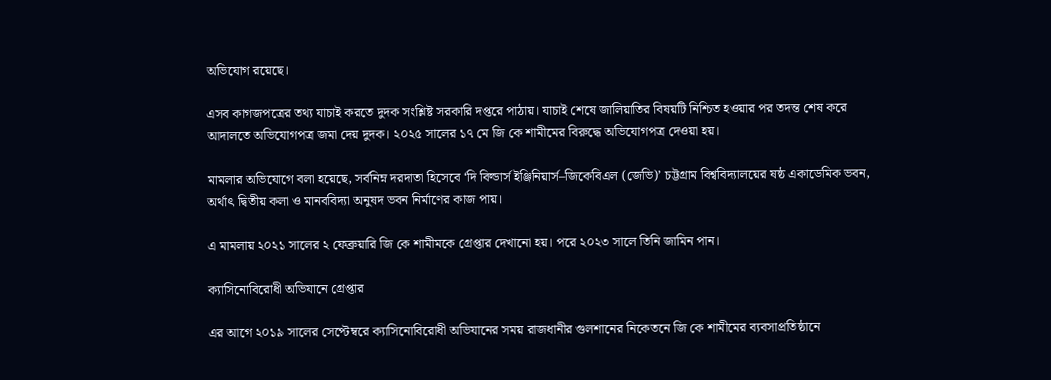অভিযোগ রয়েছে।

এসব কাগজপত্রের তথ্য যাচাই করতে দুদক সংশ্লিষ্ট সরকারি দপ্তরে পাঠায়। যাচাই শেষে জালিয়াতির বিষয়টি নিশ্চিত হওয়ার পর তদন্ত শেষ করে আদালতে অভিযোগপত্র জমা দেয় দুদক। ২০২৫ সালের ১৭ মে জি কে শামীমের বিরুদ্ধে অভিযোগপত্র দেওয়া হয়।

মামলার অভিযোগে বলা হয়েছে, সর্বনিম্ন দরদাতা হিসেবে ‘দি বিল্ডার্স ইঞ্জিনিয়ার্স–জিকেবিএল (জেভি)’ চট্টগ্রাম বিশ্ববিদ্যালয়ের ষষ্ঠ একাডেমিক ভবন, অর্থাৎ দ্বিতীয় কলা ও মানববিদ্যা অনুষদ ভবন নির্মাণের কাজ পায়।

এ মামলায় ২০২১ সালের ২ ফেব্রুয়ারি জি কে শামীমকে গ্রেপ্তার দেখানো হয়। পরে ২০২৩ সালে তিনি জামিন পান।

ক্যাসিনোবিরোধী অভিযানে গ্রেপ্তার

এর আগে ২০১৯ সালের সেপ্টেম্বরে ক্যাসিনোবিরোধী অভিযানের সময় রাজধানীর গুলশানের নিকেতনে জি কে শামীমের ব্যবসাপ্রতিষ্ঠানে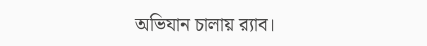অভিযান চালায় র‌্যাব।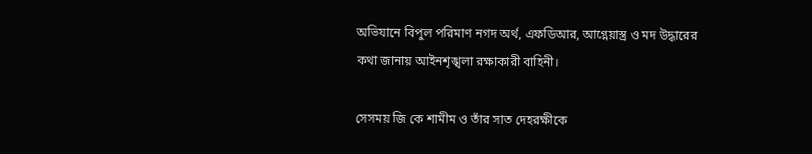অভিযানে বিপুল পরিমাণ নগদ অর্থ, এফডিআর, আগ্নেয়াস্ত্র ও মদ উদ্ধারের কথা জানায় আইনশৃঙ্খলা রক্ষাকারী বাহিনী।

সেসময় জি কে শামীম ও তাঁর সাত দেহরক্ষীকে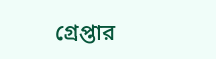গ্রেপ্তার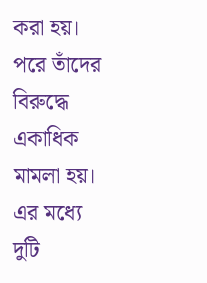করা হয়। পরে তাঁদের বিরুদ্ধে একাধিক মামলা হয়। এর মধ্যে দুটি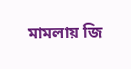মামলায় জি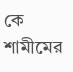কে শামীমের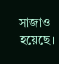সাজাও হয়েছে।